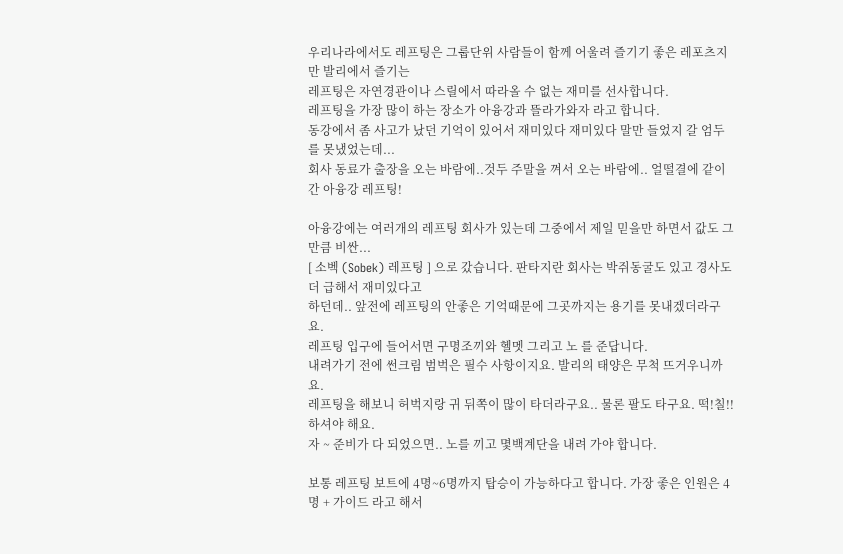우리나라에서도 레프팅은 그룹단위 사람들이 함께 어울려 즐기기 좋은 레포츠지만 발리에서 즐기는
레프팅은 자연경관이나 스릴에서 따라올 수 없는 재미를 선사합니다.
레프팅을 가장 많이 하는 장소가 아융강과 뜰라가와자 라고 합니다.
동강에서 좀 사고가 났던 기억이 있어서 재미있다 재미있다 말만 들었지 갈 엄두를 못냈었는데...
회사 동료가 출장을 오는 바람에..것두 주말을 껴서 오는 바람에.. 얼떨결에 같이 간 아융강 레프팅!

아융강에는 여러개의 레프팅 회사가 있는데 그중에서 제일 믿을만 하면서 값도 그만큼 비싼...
[ 소벡 (Sobek) 레프팅 ] 으로 갔습니다. 판타지란 회사는 박쥐동굴도 있고 경사도 더 급해서 재미있다고
하던데.. 앞전에 레프팅의 안좋은 기억때문에 그곳까지는 용기를 못내겠더라구요.
레프팅 입구에 들어서면 구명조끼와 헬멧 그리고 노 를 준답니다.
내려가기 전에 썬크림 범벅은 필수 사항이지요. 발리의 태양은 무척 뜨거우니까요.
레프팅을 해보니 허벅지랑 귀 뒤쪽이 많이 타더라구요.. 물론 팔도 타구요. 떡!칠!! 하셔야 해요.
자 ~ 준비가 다 되었으면.. 노를 끼고 몇백계단을 내려 가야 합니다.

보통 레프팅 보트에 4명~6명까지 탑승이 가능하다고 합니다. 가장 좋은 인원은 4명 + 가이드 라고 해서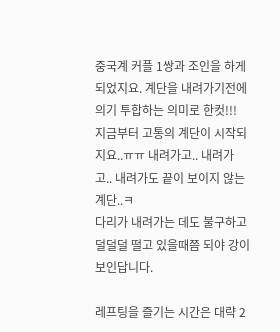중국계 커플 1쌍과 조인을 하게 되었지요. 계단을 내려가기전에 의기 투합하는 의미로 한컷!!!
지금부터 고통의 계단이 시작되지요..ㅠㅠ 내려가고.. 내려가고.. 내려가도 끝이 보이지 않는 계단..ㅋ
다리가 내려가는 데도 불구하고 덜덜덜 떨고 있을때쯤 되야 강이 보인답니다.

레프팅을 즐기는 시간은 대략 2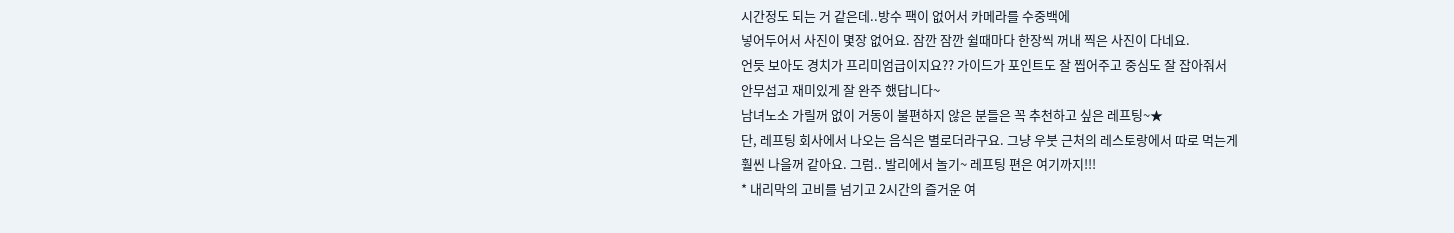시간정도 되는 거 같은데..방수 팩이 없어서 카메라를 수중백에
넣어두어서 사진이 몇장 없어요. 잠깐 잠깐 쉴때마다 한장씩 꺼내 찍은 사진이 다네요.
언듯 보아도 경치가 프리미엄급이지요?? 가이드가 포인트도 잘 찝어주고 중심도 잘 잡아줘서
안무섭고 재미있게 잘 완주 했답니다~
남녀노소 가릴꺼 없이 거동이 불편하지 않은 분들은 꼭 추천하고 싶은 레프팅~★
단, 레프팅 회사에서 나오는 음식은 별로더라구요. 그냥 우붓 근처의 레스토랑에서 따로 먹는게
훨씬 나을꺼 같아요. 그럼.. 발리에서 놀기~ 레프팅 편은 여기까지!!!
* 내리막의 고비를 넘기고 2시간의 즐거운 여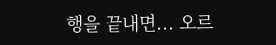행을 끝내면... 오르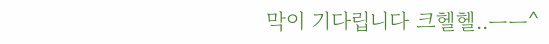막이 기다립니다 크헬헬..ㅡㅡ^